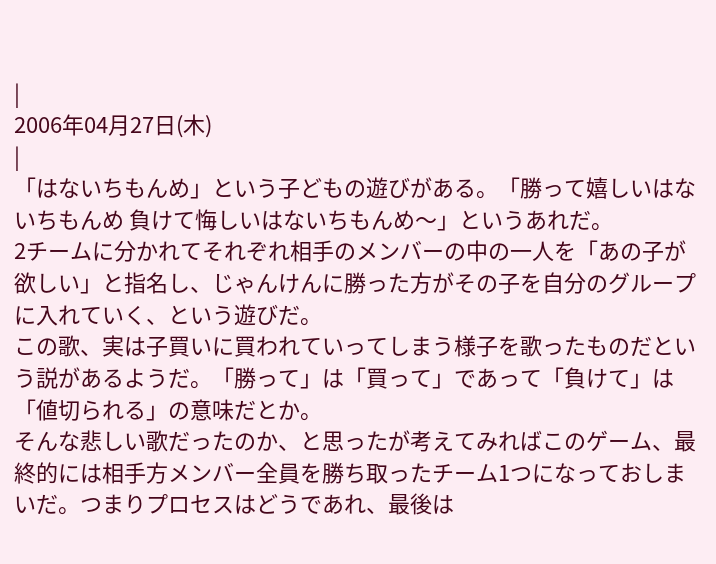|
2006年04月27日(木)
|
「はないちもんめ」という子どもの遊びがある。「勝って嬉しいはないちもんめ 負けて悔しいはないちもんめ〜」というあれだ。
2チームに分かれてそれぞれ相手のメンバーの中の一人を「あの子が欲しい」と指名し、じゃんけんに勝った方がその子を自分のグループに入れていく、という遊びだ。
この歌、実は子買いに買われていってしまう様子を歌ったものだという説があるようだ。「勝って」は「買って」であって「負けて」は「値切られる」の意味だとか。
そんな悲しい歌だったのか、と思ったが考えてみればこのゲーム、最終的には相手方メンバー全員を勝ち取ったチーム1つになっておしまいだ。つまりプロセスはどうであれ、最後は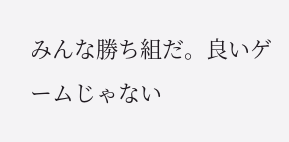みんな勝ち組だ。良いゲームじゃない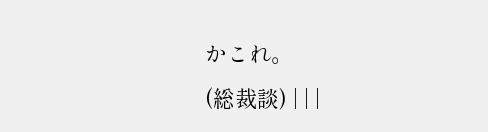かこれ。
(総裁談) | | |